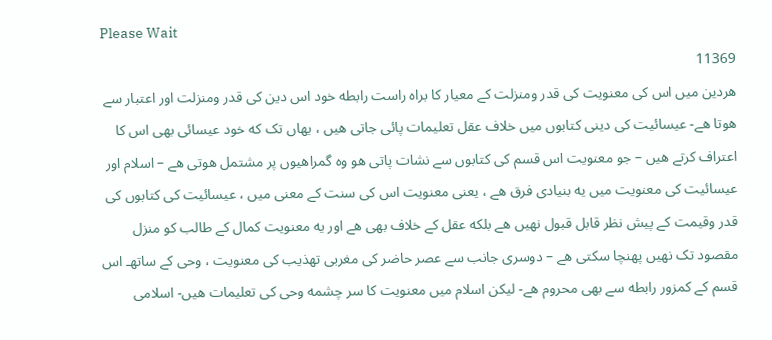Please Wait
11369
هردین میں اس کی معنویت کی قدر ومنزلت کے معیار کا براه راست رابطه خود اس دین کی قدر ومنزلت اور اعتبار سے هوتا هے- عیسائیت کی دینی کتابوں میں خلاف عقل تعلیمات پائی جاتی هیں ، یهاں تک که خود عیسائی بهی اس کا اعتراف کرتے هیں – جو معنویت اس قسم کی کتابوں سے نشات پاتی هو وه گمراهیوں پر مشتمل هوتی هے – اسلام اور عیسائیت کی معنویت میں یه بنیادی فرق هے ، یعنی معنویت اس کی سنت کے معنی میں ، عیسائیت کی کتابوں کی قدر وقیمت کے پیش نظر قابل قبول نهیں هے بلکه عقل کے خلاف بهی هے اور یه معنویت کمال کے طالب کو منزل مقصود تک نهیں پهنچا سکتی هے – دوسری جانب سے عصر حاضر کی مغربی تهذیب کی معنویت ، وحی کے ساتھـ اس قسم کے کمزور رابطه سے بهی محروم هے- لیکن اسلام میں معنویت کا سر چشمه وحی کی تعلیمات هیں- اسلامی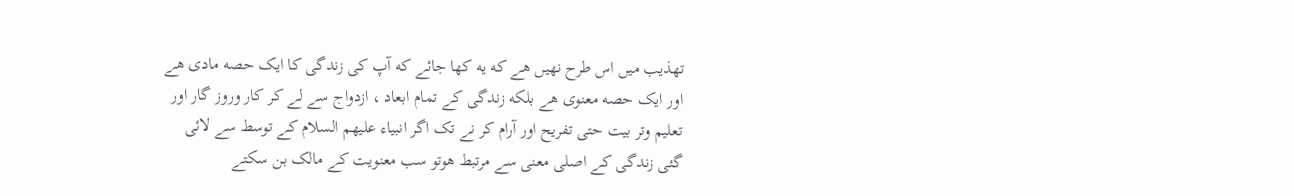تهذیب میں اس طرح نهیں هے که یه کها جائے که آپ کی زندگی کا ایک حصه مادی هے اور ایک حصه معنوی هے بلکه زندگی کے تمام ابعاد ، ازدواج سے لے کر کار وروز گار اور تعلیم وتر بیت حتی تفریح اور آرام کر نے تک اگر انبیاء علیهم السلام کے توسط سے لائی گئی زندگی کے اصلی معنی سے مرتبط هوتو سب معنویت کے مالک بن سکتے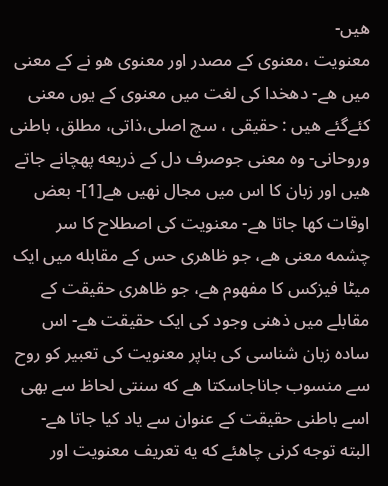هیں-
معنویت ،معنوی کے مصدر اور معنوی هو نے کے معنی میں هے- دهخدا کی لغت میں معنوی کے یوں معنی کئےگئے هیں : حقیقی ، سچ اصلی،ذاتی، مطلق، باطنی وروحانی- وه معنی جوصرف دل کے ذریعه پهچانے جاتے هیں اور زبان کا اس میں مجال نهیں هے[1]- بعض اوقات کها جاتا هے- معنویت کی اصطلاح کا سر چشمه معنی هے، جو ظاهری حس کے مقابله میں ایک میٹا فیزکس کا مفهوم هے، جو ظاهری حقیقت کے مقابلے میں ذهنی وجود کی ایک حقیقت هے- اس ساده زبان شناسی کی بناپر معنویت کی تعبیر کو روح سے منسوب جاناجاسکتا هے که سنتی لحاظ سے بهی اسے باطنی حقیقت کے عنوان سے یاد کیا جاتا هے- البته توجه کرنی چاهئے که یه تعریف معنویت اور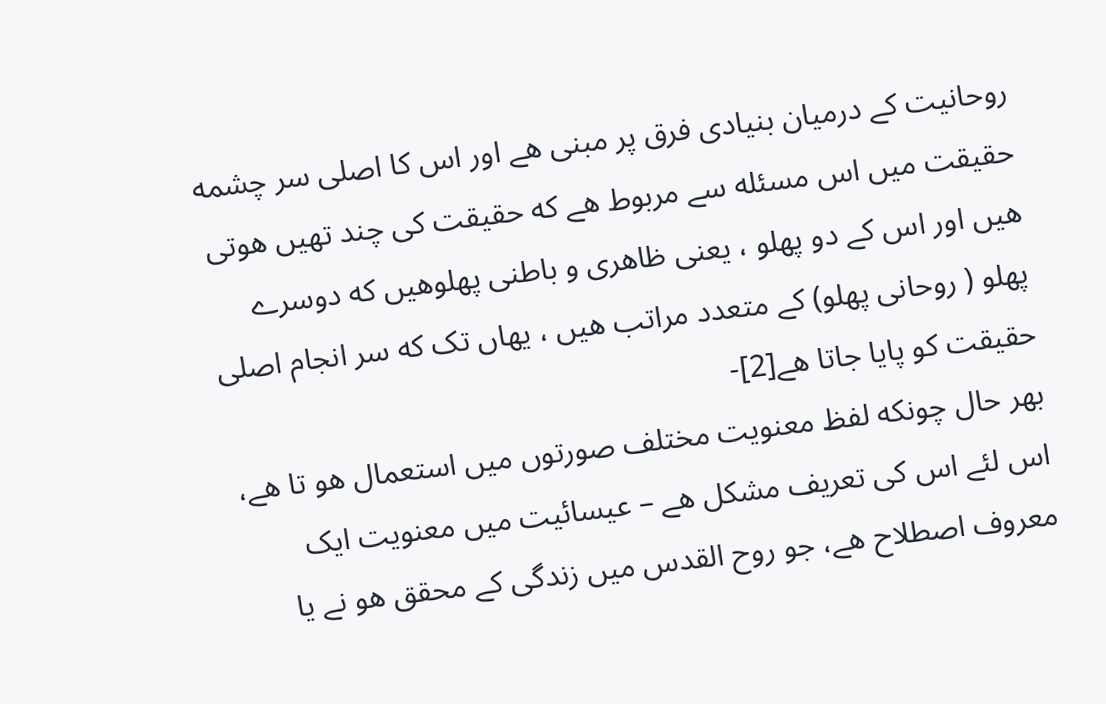روحانیت کے درمیان بنیادی فرق پر مبنی هے اور اس کا اصلی سر چشمه حقیقت میں اس مسئله سے مربوط هے که حقیقت کی چند تهیں هوتی هیں اور اس کے دو پهلو ، یعنی ظاهری و باطنی پهلوهیں که دوسرے پهلو ( روحانی پهلو) کے متعدد مراتب هیں ، یهاں تک که سر انجام اصلی حقیقت کو پایا جاتا هے[2]-
بهر حال چونکه لفظ معنویت مختلف صورتوں میں استعمال هو تا هے، اس لئے اس کی تعریف مشکل هے – عیسائیت میں معنویت ایک معروف اصطلاح هے، جو روح القدس میں زندگی کے محقق هو نے یا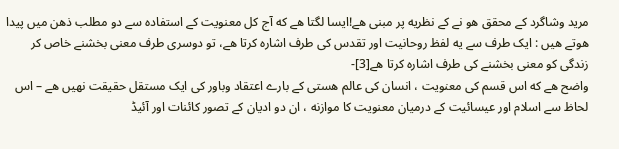مرید وشاگرد کے محقق هو نے کے نظریه پر مبنی هے!ایسا لگتا هے که آج کل معنویت کے استفاده سے دو مطلب ذهن میں پیدا هوتے هیں : ایک طرف سے یه لفظ روحانیت اور تقدس کی طرف اشاره کرتا هے، تو دوسری طرف معنی بخشنے خاص کر زندگی کو معنی بخشنے کی طرف اشاره کرتا هے[3]-
واضح هے که اس قسم کی معنویت ، انسان کی عالم هستی کے بارے اعتقاد وباور کی ایک مستقل حقیقت نهیں هے – اس لحاظ سے اسلام اور عیسائیت کے درمیان معنویت کا موازنه ، ان دو ادیان کے تصور کائنات اور آئیڈ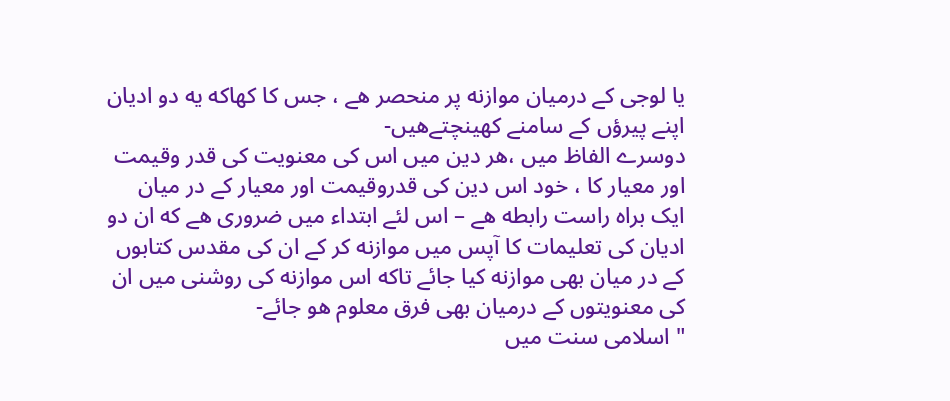یا لوجی کے درمیان موازنه پر منحصر هے ، جس کا کهاکه یه دو ادیان اپنے پیرؤں کے سامنے کهینچتےهیں-
دوسرے الفاظ میں ،هر دین میں اس کی معنویت کی قدر وقیمت اور معیار کا ، خود اس دین کی قدروقیمت اور معیار کے در میان ایک براه راست رابطه هے – اس لئے ابتداء میں ضروری هے که ان دو ادیان کی تعلیمات کا آپس میں موازنه کر کے ان کی مقدس کتابوں کے در میان بهی موازنه کیا جائے تاکه اس موازنه کی روشنی میں ان کی معنویتوں کے درمیان بھی فرق معلوم هو جائے-
" اسلامی سنت میں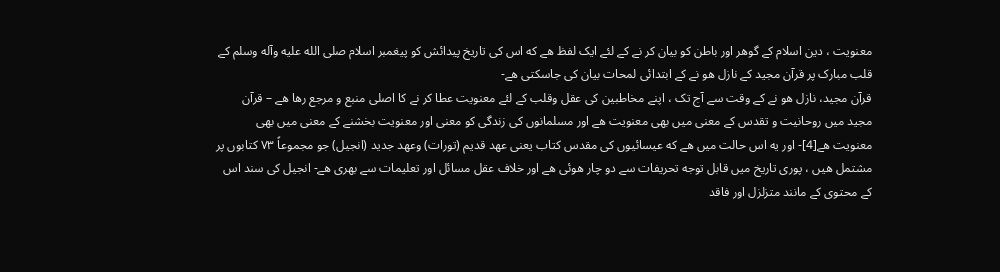معنویت ، دین اسلام کے گوهر اور باطن کو بیان کر نے کے لئے ایک لفظ هے که اس کی تاریخ پیدائش کو پیغمبر اسلام صلی الله علیه وآله وسلم کے قلب مبارک پر قرآن مجید کے نازل هو نے کے ابتدائی لمحات بیان کی جاسکتی هے-
قرآن مجید، نازل هو نے کے وقت سے آج تک ، اپنے مخاطبین کی عقل وقلب کے لئے معنویت عطا کر نے کا اصلی منبع و مرجع رها هے – قرآن مجید میں روحانیت و تقدس کے معنی میں بهی معنویت هے اور مسلمانوں کی زندگی کو معنی اور معنویت بخشنے کے معنی میں بهی معنویت هے[4]- اور یه اس حالت میں هے که عیسائیوں کی مقدس کتاب یعنی عهد قدیم (تورات) وعهد جدید (انجیل) جو مجموعاً ٧٣ کتابوں پر مشتمل هیں ، پوری تاریخ میں قابل توجه تحریفات سے دو چار هوئی هے اور خلاف عقل مسائل اور تعلیمات سے بهری هے- انجیل کی سند اس کے محتوی کے مانند متزلزل اور فاقد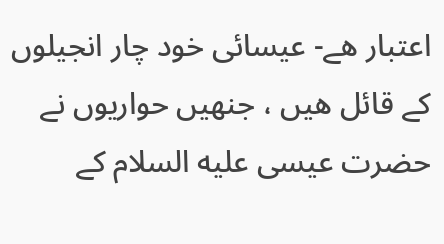اعتبار هے- عیسائی خود چار انجیلوں کے قائل هیں ، جنهیں حواریوں نے حضرت عیسی علیه السلام کے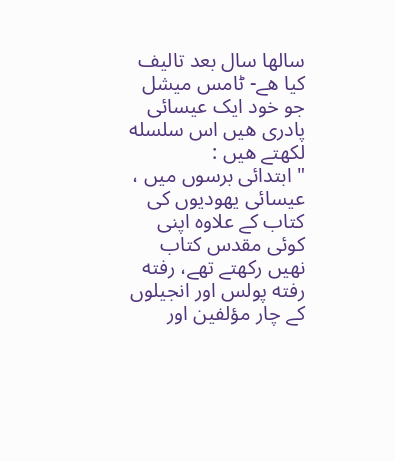سالها سال بعد تالیف کیا هے- ٹامس میشل جو خود ایک عیسائی پادری هیں اس سلسله لکهتے هیں :
" ابتدائی برسوں میں ، عیسائی یهودیوں کی کتاب کے علاوه اپنی کوئی مقدس کتاب نهیں رکهتے تهے، رفته رفته پولس اور انجیلوں کے چار مؤلفین اور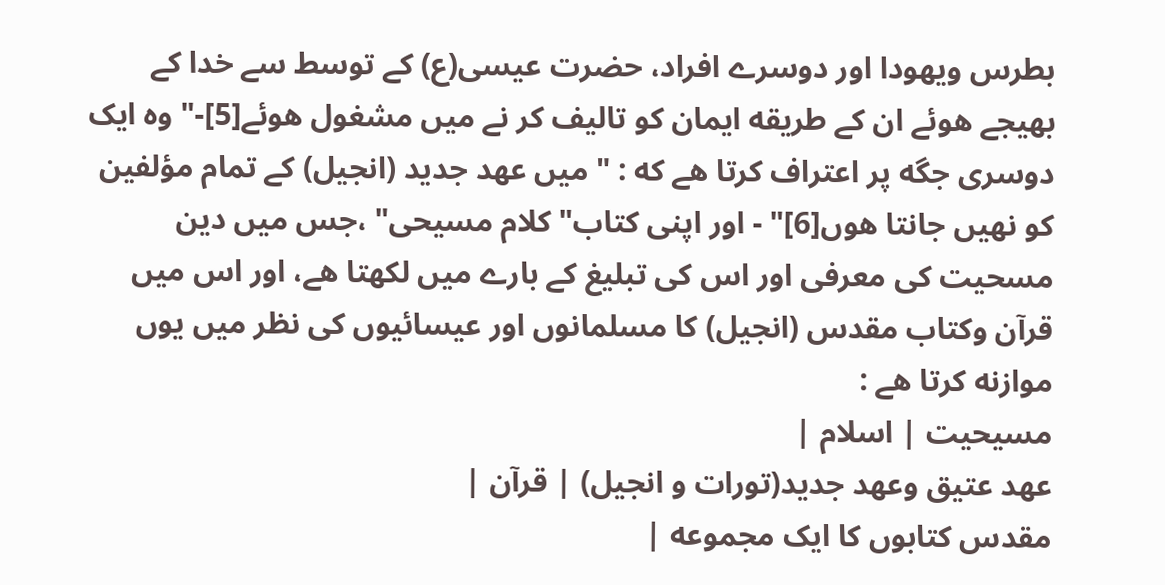بطرس ویهودا اور دوسرے افراد، حضرت عیسی(ع) کے توسط سے خدا کے بهیجے هوئے ان کے طریقه ایمان کو تالیف کر نے میں مشغول هوئے[5]-" وه ایک دوسری جگه پر اعتراف کرتا هے که : " میں عهد جدید (انجیل) کے تمام مؤلفین کو نهیں جانتا هوں[6]" - اور اپنی کتاب" کلام مسیحی" ،جس میں دین مسحیت کی معرفی اور اس کی تبلیغ کے بارے میں لکهتا هے، اور اس میں قرآن وکتاب مقدس (انجیل) کا مسلمانوں اور عیسائیوں کی نظر میں یوں موازنه کرتا هے :
مسیحیت | اسلام |
عهد عتیق وعهد جدید(تورات و انجیل) | قرآن |
مقدس کتابوں کا ایک مجموعه |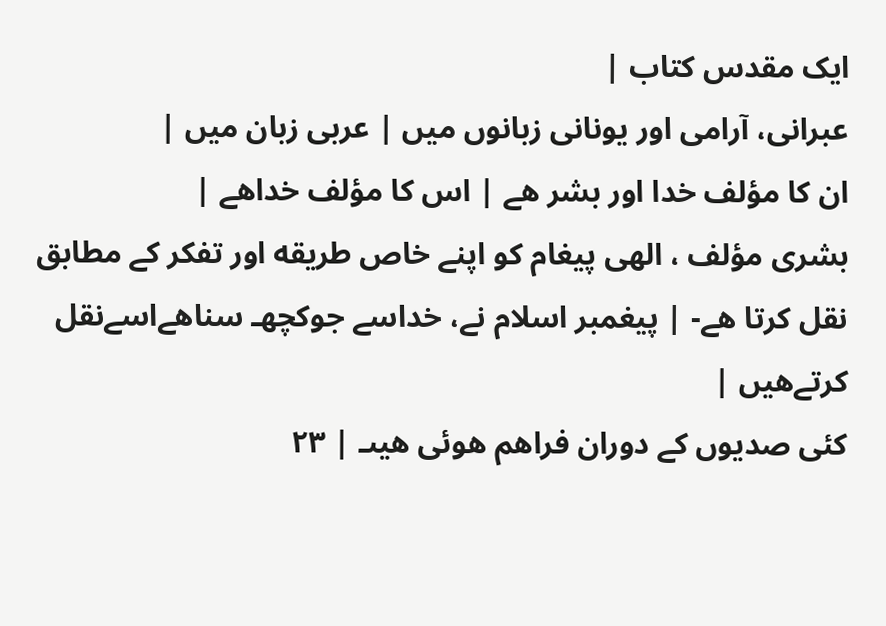ایک مقدس کتاب |
عبرانی، آرامی اور یونانی زبانوں میں | عربی زبان میں |
ان کا مؤلف خدا اور بشر هے | اس کا مؤلف خداهے |
بشری مؤلف ، الهی پیغام کو اپنے خاص طریقه اور تفکر کے مطابق نقل کرتا هے- | پیغمبر اسلام نے، خداسے جوکچھـ سناهےاسےنقل کرتےهیں |
کئی صدیوں کے دوران فراهم هوئی هیںـ | ٢٣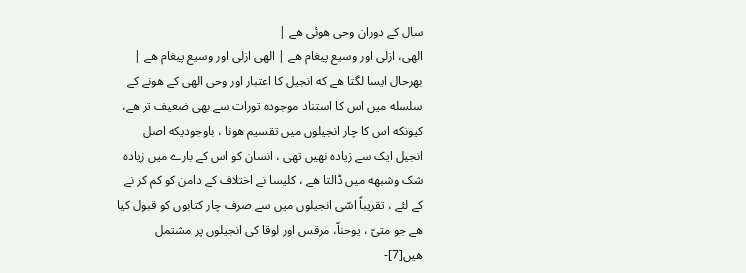سال کے دوران وحی هوئی هے |
الهی، ازلی اور وسیع پیغام هے | الهی ازلی اور وسیع پیغام هے |
بهرحال ایسا لگتا هے که انجیل کا اعتبار اور وحی الهی کے هونے کے سلسله میں اس کا استناد موجوده تورات سے بهی ضعیف تر هے، کیونکه اس کا چار انجیلوں میں تقسیم هونا ، باوجودیکه اصل انجیل ایک سے زیاده نهیں تهی ، انسان کو اس کے بارے میں زیاده شک وشبهه میں ڈالتا هے ، کلیسا نے اختلاف کے دامن کو کم کر نے کے لئے ، تقریباً اسّی انجیلوں میں سے صرف چار کتابوں کو قبول کیا هے جو متیّ ، یوحناّ، مرقس اور لوقا کی انجیلوں پر مشتمل هیں[7]-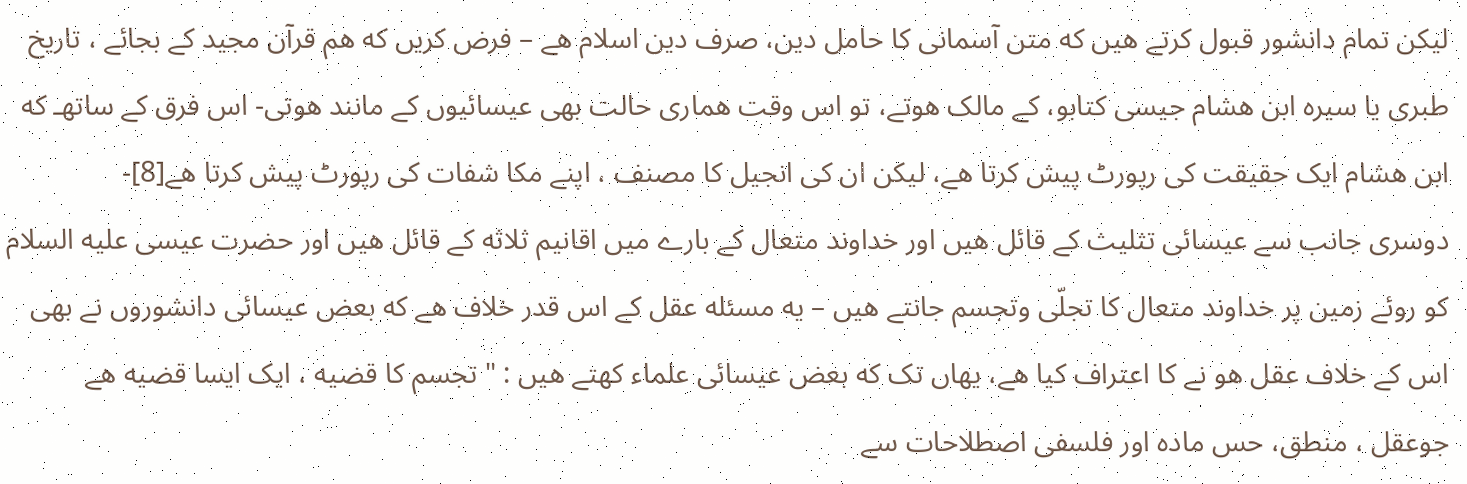لیکن تمام دانشور قبول کرتے هیں که متن آسمانی کا حامل دین، صرف دین اسلام هے – فرض کریں که هم قرآن مجید کے بجائے ، تاریخ طبری یا سیره ابن هشام جیسی کتابو، کے مالک هوتے، تو اس وقت هماری حالت بهی عیسائیوں کے مانند هوتی- اس فرق کے ساتھـ که ابن هشام ایک حقیقت کی رپورٹ پیش کرتا هے، لیکن ان کی انجیل کا مصنف ، اپنے مکا شفات کی رپورٹ پیش کرتا هے[8]-
دوسری جانب سے عیسائی تثلیث کے قائل هیں اور خداوند متعال کے بارے میں اقانیم ثلاثه کے قائل هیں اور حضرت عیسی علیه السلام کو روئے زمین پر خداوند متعال کا تجلّی وتجسم جانتے هیں – یه مسئله عقل کے اس قدر خلاف هے که بعض عیسائی دانشوروں نے بهی اس کے خلاف عقل هو نے کا اعتراف کیا هے، یهاں تک که بعض عیسائی علماء کهتے هیں : " تجسم کا قضیه ، ایک ایسا قضیه هے جوعقل ، منطق، حس ماده اور فلسفی اصطلاحات سے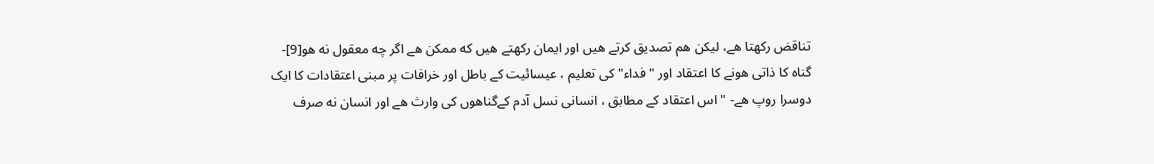تناقض رکهتا هے، لیکن هم تصدیق کرتے هیں اور ایمان رکهتے هیں که ممکن هے اگر چه معقول نه هو[9]-
گناه کا ذاتی هونے کا اعتقاد اور " فداء" کی تعلیم ، عیسائیت کے باطل اور خرافات پر مبنی اعتقادات کا ایک دوسرا روپ هے- " اس اعتقاد کے مطابق ، انسانی نسل آدم کےگناهوں کی وارث هے اور انسان نه صرف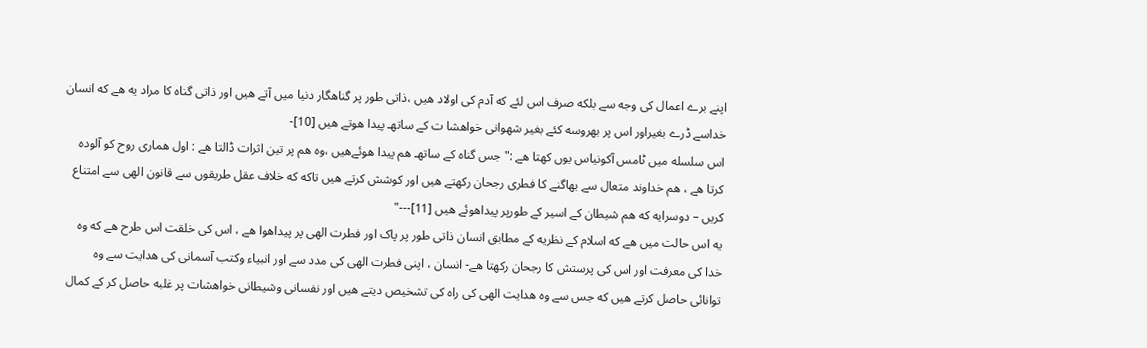اپنے برے اعمال کی وجه سے بلکه صرف اس لئے که آدم کی اولاد هیں ،ذاتی طور پر گناهگار دنیا میں آتے هیں اور ذاتی گناه کا مراد یه هے که انسان خداسے ڈرے بغیراور اس پر بهروسه کئے بغیر شهوانی خواهشا ت کے ساتھـ پیدا هوتے هیں [10]-
اس سلسله میں ٹامس آکونیاس یوں کهتا هے :" جس گناه کے ساتھـ هم پیدا هوئےهیں ،وه هم پر تین اثرات ڈالتا هے : اول هماری روح کو آلوده کرتا هے ، هم خداوند متعال سے بهاگنے کا فطری رجحان رکهتے هیں اور کوشش کرتے هیں تاکه که خلاف عقل طریقوں سے قانون الهی سے امتناع کریں – دوسرایه که هم شیطان کے اسیر کے طورپر پیداهوئے هیں [11]---"
یه اس حالت میں هے که اسلام کے نظریه کے مطابق انسان ذاتی طور پر پاک اور فطرت الهی پر پیداهوا هے ، اس کی خلقت اس طرح هے که وه خدا کی معرفت اور اس کی پرستش کا رجحان رکهتا هے- انسان ، اپنی فطرت الهی کی مدد سے اور انبیاء وکتب آسمانی کی هدایت سے وه توانائی حاصل کرتے هیں که جس سے وه هدایت الهی کی راه کی تشخیص دیتے هیں اور نفسانی وشیطانی خواهشات پر غلبه حاصل کر کے کمال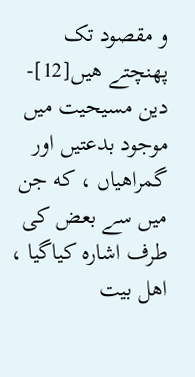و مقصود تک پهنچتے هیں[12]-
دین مسیحیت میں موجود بدعتیں اور گمراهیاں ، که جن میں سے بعض کی طرف اشاره کیاگیا ، اهل بیت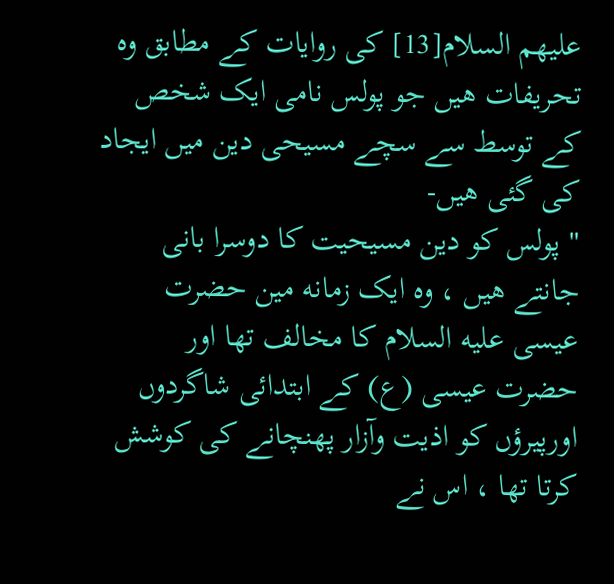علیهم السلام[13] کی روایات کے مطابق وه تحریفات هیں جو پولس نامی ایک شخص کے توسط سے سچے مسیحی دین میں ایجاد کی گئی هیں-
" پولس کو دین مسیحیت کا دوسرا بانی جانتے هیں ، وه ایک زمانه مین حضرت عیسی علیه السلام کا مخالف تها اور حضرت عیسی (ع) کے ابتدائی شاگردوں اورپیرؤں کو اذیت وآزار پهنچانے کی کوشش کرتا تها ، اس نے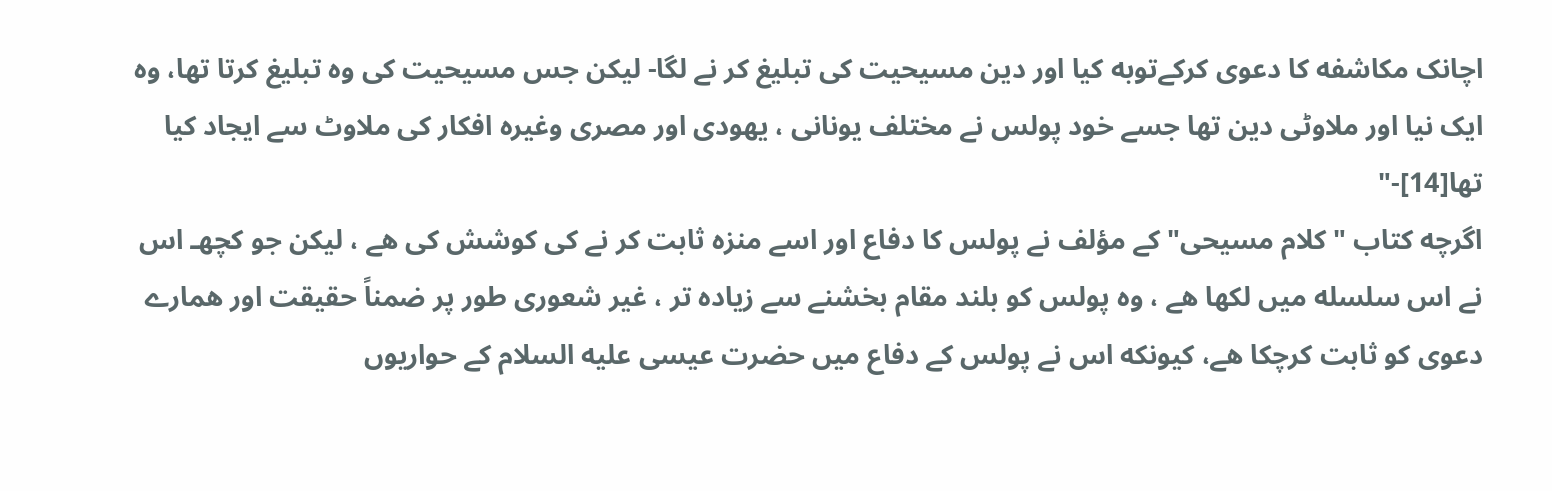اچانک مکاشفه کا دعوی کرکےتوبه کیا اور دین مسیحیت کی تبلیغ کر نے لگا- لیکن جس مسیحیت کی وه تبلیغ کرتا تها، وه ایک نیا اور ملاوٹی دین تھا جسے خود پولس نے مختلف یونانی ، یهودی اور مصری وغیره افکار کی ملاوٹ سے ایجاد کیا تھا[14]-"
اگرچه کتاب "کلام مسیحی" کے مؤلف نے پولس کا دفاع اور اسے منزه ثابت کر نے کی کوشش کی هے ، لیکن جو کچھـ اس نے اس سلسله میں لکها هے ، وه پولس کو بلند مقام بخشنے سے زیاده تر ، غیر شعوری طور پر ضمناً حقیقت اور همارے دعوی کو ثابت کرچکا هے، کیونکه اس نے پولس کے دفاع میں حضرت عیسی علیه السلام کے حواریوں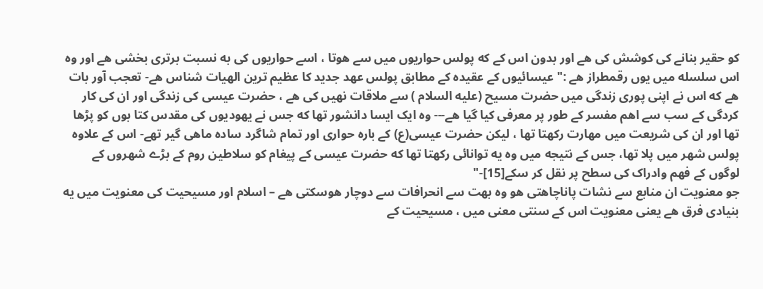کو حقیر بنانے کی کوشش کی هے اور بدون اس کے که پولس حواریوں میں سے هوتا ، اسے حواریوں کی به نسبت برتری بخشی هے اور وه اس سلسله میں یوں رقمطراز هے :" عیسائیوں کے عقیده کے مطابق پولس عهد جدید کا عظیم ترین الهیات شناس هے- تعجب آور بات هے که اس نے اپنی پوری زندگی میں حضرت مسیح (علیه السلام ) سے ملاقات نهیں کی هے ، حضرت عیسی کی زندگی اور ان کی کار کردگی کے سب سے اهم مفسر کے طور پر معرفی کیا گیا هے--- وه ایک ایسا دانشور تها که جس نے یهودیوں کی مقدس کتا بوں کو پڑها تها اور ان کی شریعت میں مهارت رکهتا تها ، لیکن حضرت عیسی(ع) کے باره حواری اور تمام شاگرد ساده ماهی گیر تهے- اس کے علاوه پولس شهر میں پلا تها، جس کے نتیجه میں وه یه توانائی رکهتا تها که حضرت عیسی کے پیغام کو سلاطین روم کے بڑے شهروں کے لوگوں کے فهم وادراک کی سطح پر نقل کر سکے[15]-"
جو معنویت ان منابع سے نشات پاناچاهتی هو وه بهت سے انحرافات سے دوچار هوسکتی هے – اسلام اور مسیحیت کی معنویت میں یه بنیادی فرق هے یعنی معنویت اس کے سنتی معنی میں ، مسیحیت کے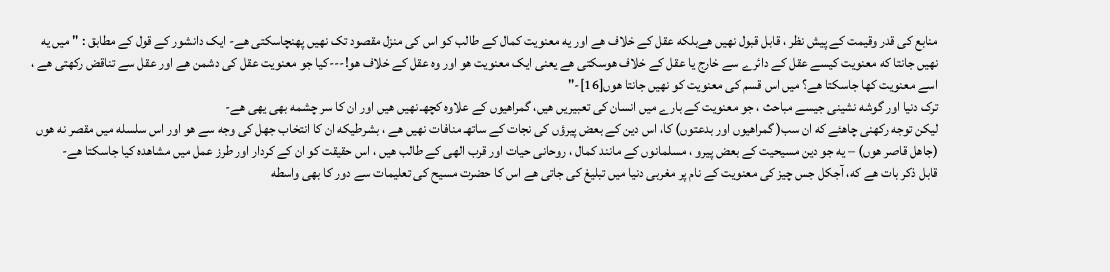منابع کی قدر وقیمت کے پیش نظر ، قابل قبول نهیں هےبلکه عقل کے خلاف هے اور یه معنویت کمال کے طالب کو اس کی منزل مقصود تک نهیں پهنچاسکتی هے- ایک دانشور کے قول کے مطابق : " میں یه نهیں جانتا که معنویت کیسے عقل کے دائرے سے خارج یا عقل کے خلاف هوسکتی هے یعنی ایک معنویت هو اور وه عقل کے خلاف هو!---کیا جو معنویت عقل کی دشمن هے اور عقل سے تناقض رکهتی هے ، اسے معنویت کها جاسکتا هے؟ میں اس قسم کی معنویت کو نهیں جانتا هوں[16]-"
ترک دنیا اور گوشه نشینی جیسے مباحث ، جو معنویت کے بارے میں انسان کی تعبیریں هیں، گمراهیوں کے علاوه کچھـ نهیں هیں اور ان کا سر چشمه بهی یهی هے-
لیکن توجه رکهنی چاهئے که ان سب( گمراهیوں اور بدعتوں) کا، اس دین کے بعض پیرؤں کی نجات کے ساتھـ منافات نهیں هے ، بشرطیکه ان کا انتخاب جهل کی وجه سے هو اور اس سلسله میں مقصر نه هوں (جاهل قاصر هوں) – یه جو دین مسیحیت کے بعض پیرو ، مسلمانوں کے مانند کمال ، روحانی حیات اور قرب الهی کے طالب هیں ، اس حقیقت کو ان کے کردار اور طرز عمل میں مشاهده کیا جاسکتا هے-
قابل ذکر بات هے که، آجکل جس چیز کی معنویت کے نام پر مغربی دنیا میں تبلیغ کی جاتی هے اس کا حضرت مسیح کی تعلیمات سے دور کا بهی واسطه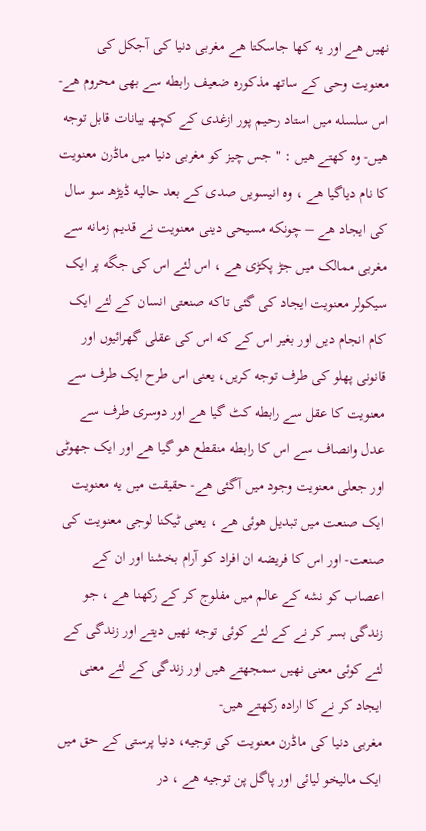نهیں هے اور یه کها جاسکتا هے مغربی دنیا کی آجکل کی معنویت وحی کے ساتھـ مذکوره ضعیف رابطه سے بهی محروم هے-
اس سلسله میں استاد رحیم پور ازغدی کے کچھـ بیانات قابل توجه هیں- وه کهتے هیں : " جس چیز کو مغربی دنیا میں ماڈرن معنویت کا نام دیاگیا هے ، وه انیسویں صدی کے بعد حالیه ڈیڑھـ سو سال کی ایجاد هے – چونکه مسیحی دینی معنویت نے قدیم زمانه سے مغربی ممالک میں جڑ پکڑی هے ، اس لئے اس کی جگه پر ایک سیکولر معنویت ایجاد کی گئی تاکه صنعتی انسان کے لئے ایک کام انجام دیں اور بغیر اس کے که اس کی عقلی گهرائیوں اور قانونی پهلو کی طرف توجه کریں، یعنی اس طرح ایک طرف سے معنویت کا عقل سے رابطه کٹ گیا هے اور دوسری طرف سے عدل وانصاف سے اس کا رابطه منقطع هو گیا هے اور ایک جهوٹی اور جعلی معنویت وجود میں آگئی هے- حقیقت میں یه معنویت ایک صنعت میں تبدیل هوئی هے ، یعنی ٹیکنا لوجی معنویت کی صنعت- اور اس کا فریضه ان افراد کو آرام بخشنا اور ان کے اعصاب کو نشه کے عالم میں مفلوج کر کے رکهنا هے ، جو زندگی بسر کر نے کے لئے کوئی توجه نهیں دیتے اور زندگی کے لئے کوئی معنی نهیں سمجھتے هیں اور زندگی کے لئے معنی ایجاد کر نے کا اراده رکهتے هیں-
مغربی دنیا کی ماڈرن معنویت کی توجیه، دنیا پرستی کے حق میں ایک مالیخو لیائی اور پاگل پن توجیه هے ، در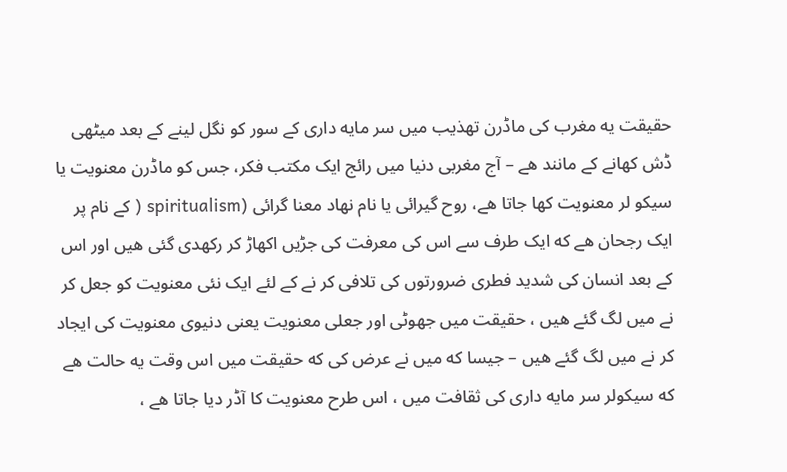حقیقت یه مغرب کی ماڈرن تهذیب میں سر مایه داری کے سور کو نگل لینے کے بعد میٹهی ڈش کهانے کے مانند هے – آج مغربی دنیا میں رائج ایک مکتب فکر، جس کو ماڈرن معنویت یا سیکو لر معنویت کها جاتا هے، روح گیرائی یا نام نهاد معنا گرائی (spiritualism ( کے نام پر ایک رجحان هے که ایک طرف سے اس کی معرفت کی جڑیں اکهاڑ کر رکهدی گئی هیں اور اس کے بعد انسان کی شدید فطری ضرورتوں کی تلافی کر نے کے لئے ایک نئی معنویت کو جعل کر نے میں لگ گئے هیں ، حقیقت میں جھوٹی اور جعلی معنویت یعنی دنیوی معنویت کی ایجاد کر نے میں لگ گئے هیں – جیسا که میں نے عرض کی که حقیقت میں اس وقت یه حالت هے که سیکولر سر مایه داری کی ثقافت میں ، اس طرح معنویت کا آڈر دیا جاتا هے ،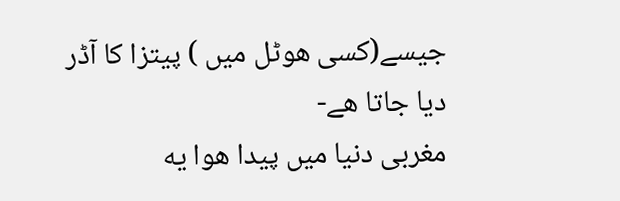جیسے(کسی هوٹل میں ) پیتزا کا آڈر دیا جاتا هے-
مغربی دنیا میں پیدا هوا یه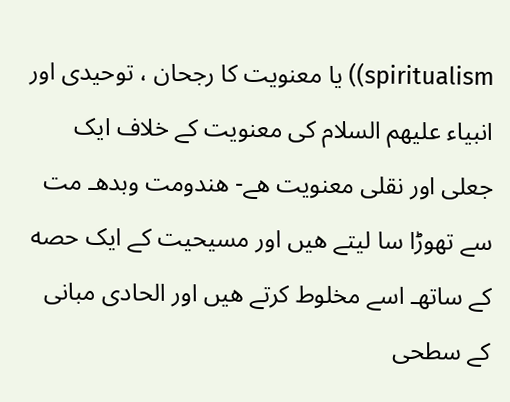spiritualism)) یا معنویت کا رجحان ، توحیدی اور انبیاء علیهم السلام کی معنویت کے خلاف ایک جعلی اور نقلی معنویت هے- هندومت وبدهـ مت سے تهوڑا سا لیتے هیں اور مسیحیت کے ایک حصه کے ساتھـ اسے مخلوط کرتے هیں اور الحادی مبانی کے سطحی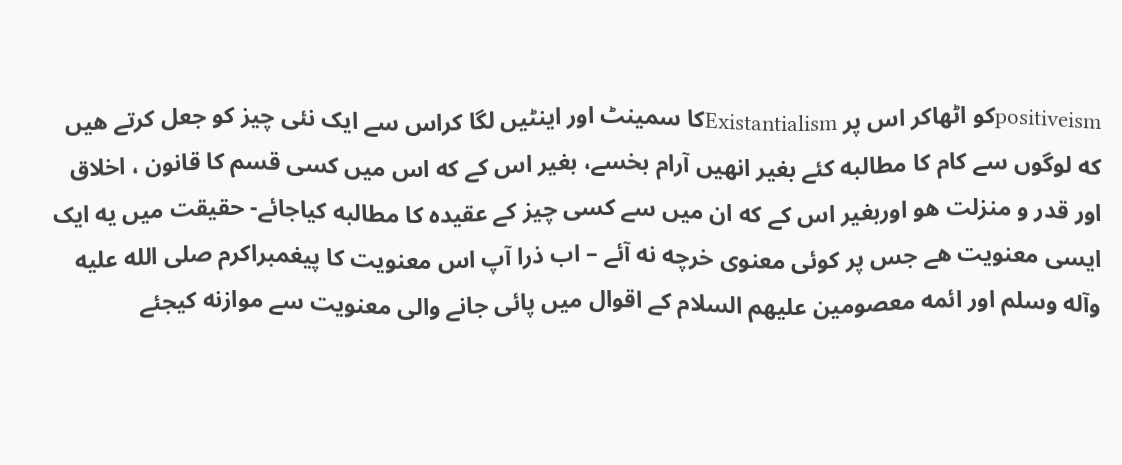positiveismکو اٹهاکر اس پر Existantialismکا سمینٹ اور اینٹیں لگا کراس سے ایک نئی چیز کو جعل کرتے هیں که لوگوں سے کام کا مطالبه کئے بغیر انهیں آرام بخسے، بغیر اس کے که اس میں کسی قسم کا قانون ، اخلاق اور قدر و منزلت هو اوربغیر اس کے که ان میں سے کسی چیز کے عقیده کا مطالبه کیاجائے- حقیقت میں یه ایک ایسی معنویت هے جس پر کوئی معنوی خرچه نه آئے – اب ذرا آپ اس معنویت کا پیغمبراکرم صلی الله علیه وآله وسلم اور ائمه معصومین علیهم السلام کے اقوال میں پائی جانے والی معنویت سے موازنه کیجئے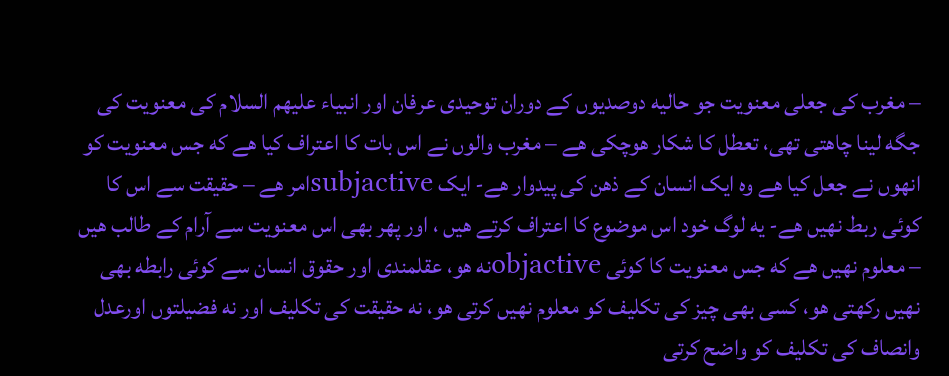– مغرب کی جعلی معنویت جو حالیه دوصدیوں کے دوران توحیدی عرفان اور انبیاء علیهم السلام کی معنویت کی جگه لینا چاهتی تهی، تعطل کا شکار هوچکی هے – مغرب والوں نے اس بات کا اعتراف کیا هے که جس معنویت کو انهوں نے جعل کیا هے وه ایک انسان کے ذهن کی پیدوار هے- ایک subjactiveامر هے – حقیقت سے اس کا کوئی ربط نهیں هے- یه لوگ خود اس موضوع کا اعتراف کرتے هیں ، اور پهر بهی اس معنویت سے آرام کے طالب هیں – معلوم نهیں هے که جس معنویت کا کوئی objactiveنه هو، عقلمندی اور حقوق انسان سے کوئی رابطه بهی نهیں رکهتی هو، کسی بهی چیز کی تکلیف کو معلوم نهیں کرتی هو، نه حقیقت کی تکلیف اور نه فضیلتوں اورعدل وانصاف کی تکلیف کو واضح کرتی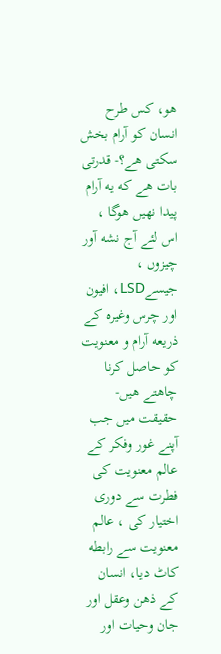هو، کس طرح انسان کو آرام بخش سکتی هے؟- قدرتی بات هے که یه آرام پیدا نهیں هوگا ، اس لئے آج نشه آور چیزوں ، جیسےLSD، افیون اور چرس وغیره کے ذریعه آرام و معنویت کو حاصل کرنا چاهتے هیں-
حقیقت میں جب آپنے غور وفکر کے عالم معنویت کی فطرت سے دوری اختیار کی ، عالم معنویت سے رابطه کاٹ دیا، انسان کے ذهن وعقل اور جان وحیات اور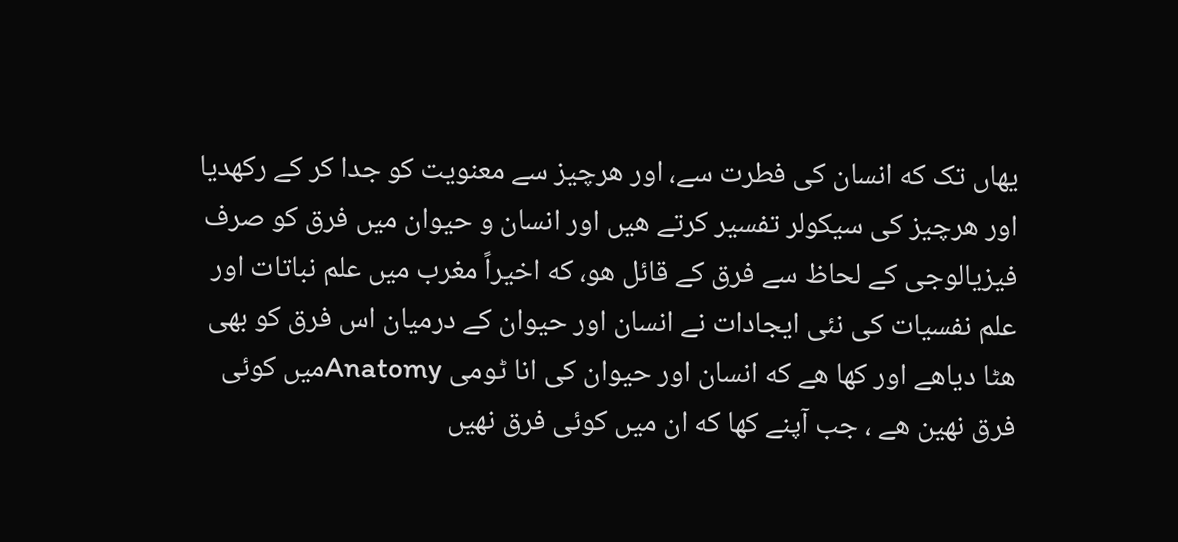یهاں تک که انسان کی فطرت سے، اور هرچیز سے معنویت کو جدا کر کے رکهدیا اور هرچیز کی سیکولر تفسیر کرتے هیں اور انسان و حیوان میں فرق کو صرف فیزیالوجی کے لحاظ سے فرق کے قائل هو، که اخیراً مغرب میں علم نباتات اور علم نفسیات کی نئی ایجادات نے انسان اور حیوان کے درمیان اس فرق کو بهی هٹا دیاهے اور کها هے که انسان اور حیوان کی انا ٹومی Anatomyمیں کوئی فرق نهین هے ، جب آپنے کها که ان میں کوئی فرق نهیں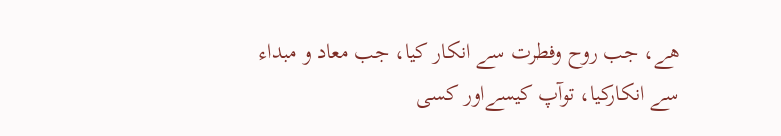هے، جب روح وفطرت سے انکار کیا، جب معاد و مبداء سے انکارکیا، توآپ کیسےاور کسی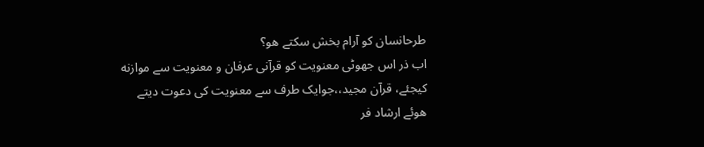طرحانسان کو آرام بخش سکتے هو؟
اب ذر اس جهوٹی معنویت کو قرآنی عرفان و معنویت سے موازنه کیجئے، قرآن مجید،،جوایک طرف سے معنویت کی دعوت دیتے هوئے ارشاد فر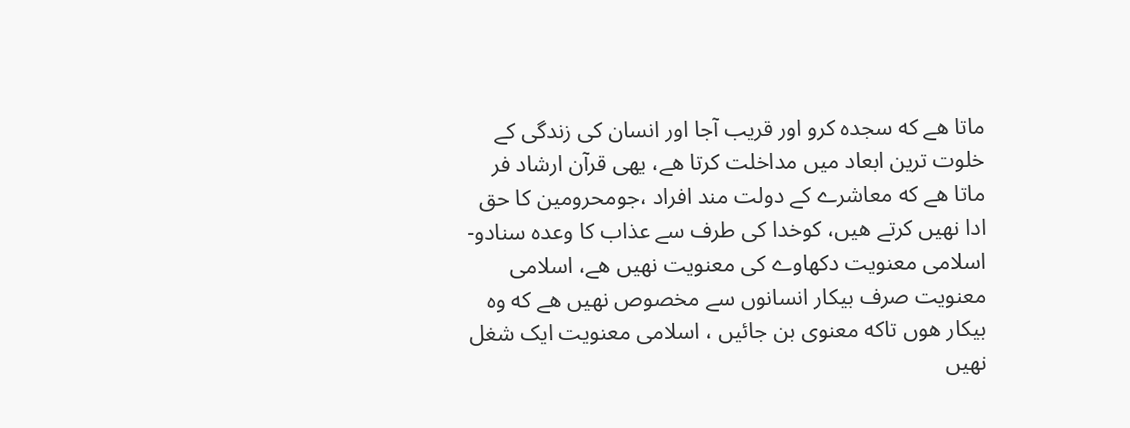ماتا هے که سجده کرو اور قریب آجا اور انسان کی زندگی کے خلوت ترین ابعاد میں مداخلت کرتا هے، یهی قرآن ارشاد فر ماتا هے که معاشرے کے دولت مند افراد ،جومحرومین کا حق ادا نهیں کرتے هیں، کوخدا کی طرف سے عذاب کا وعده سنادو- اسلامی معنویت دکهاوے کی معنویت نهیں هے، اسلامی معنویت صرف بیکار انسانوں سے مخصوص نهیں هے که وه بیکار هوں تاکه معنوی بن جائیں ، اسلامی معنویت ایک شغل نهیں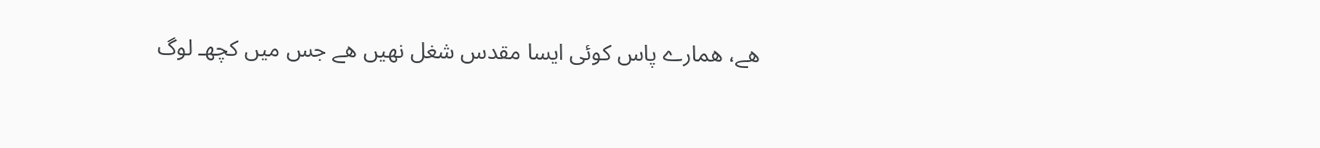هے، همارے پاس کوئی ایسا مقدس شغل نهیں هے جس میں کچھـ لوگ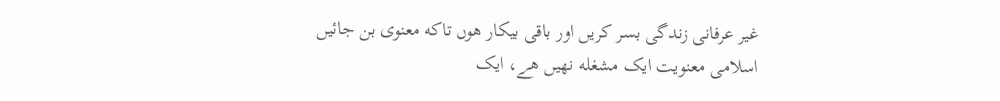غیر عرفانی زندگی بسر کریں اور باقی بیکار هوں تاکه معنوی بن جائیں اسلامی معنویت ایک مشغله نهیں هے، ایک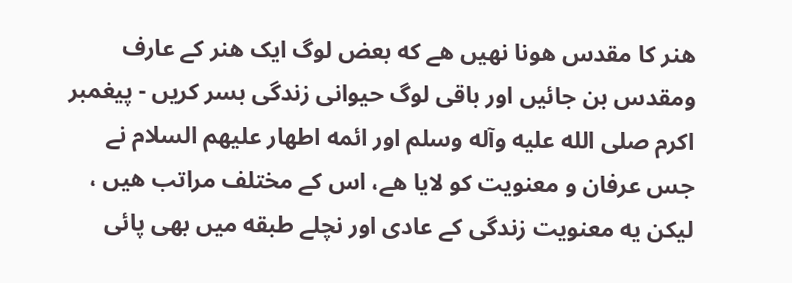هنر کا مقدس هونا نهیں هے که بعض لوگ ایک هنر کے عارف ومقدس بن جائیں اور باقی لوگ حیوانی زندگی بسر کریں - پیغمبر اکرم صلی الله علیه وآله وسلم اور ائمه اطهار علیهم السلام نے جس عرفان و معنویت کو لایا هے، اس کے مختلف مراتب هیں ، لیکن یه معنویت زندگی کے عادی اور نچلے طبقه میں بهی پائی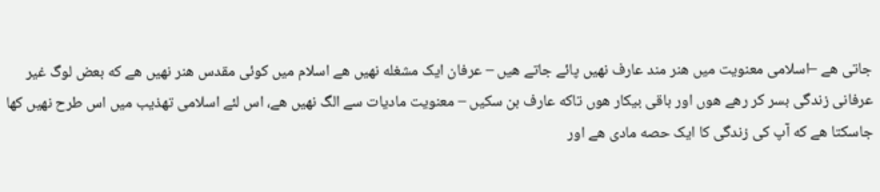جاتی هے –اسلامی معنویت میں هنر مند عارف نهیں پائے جاتے هیں – عرفان ایک مشغله نهیں هے اسلام میں کوئی مقدس هنر نهیں هے که بعض لوگ غیر عرفانی زندگی بسر کر رهے هوں اور باقی بیکار هوں تاکه عارف بن سکیں – معنویت مادیات سے الگ نهیں هے، اس لئے اسلامی تهذیب میں اس طرح نهیں کها جاسکتا هے که آپ کی زندگی کا ایک حصه مادی هے اور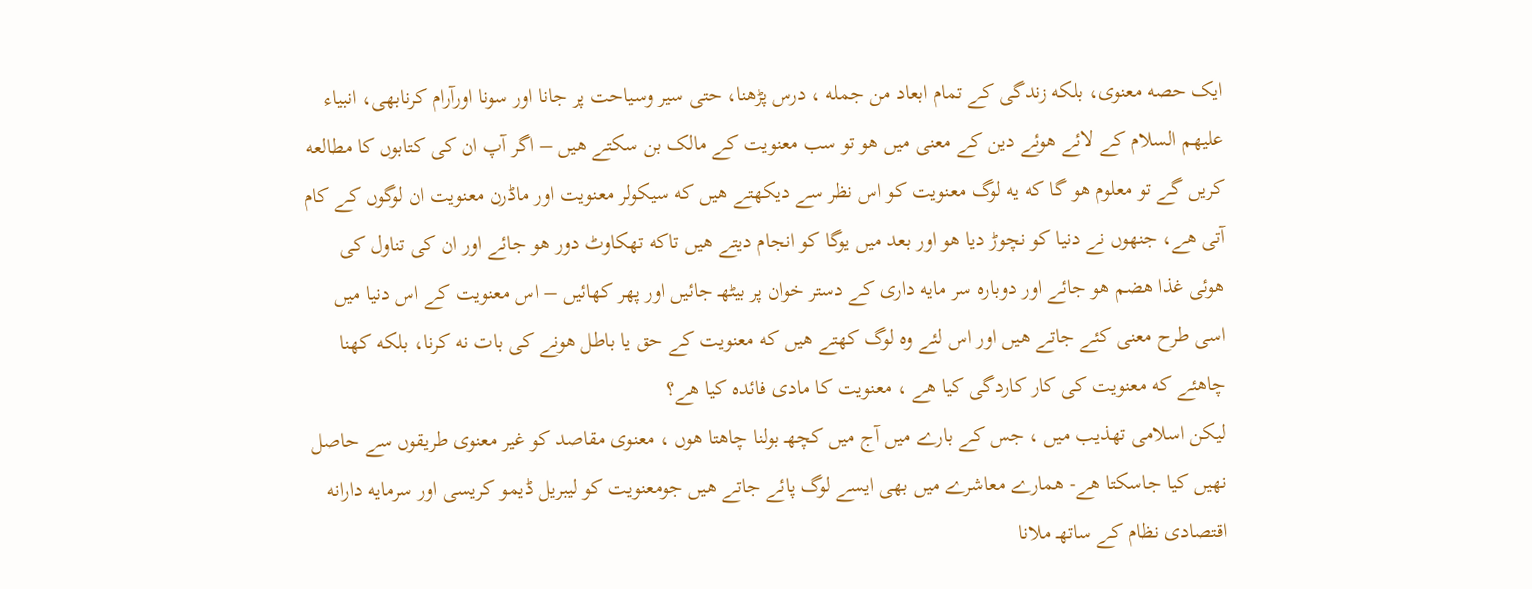ایک حصه معنوی، بلکه زندگی کے تمام ابعاد من جمله ، درس پڑهنا، حتی سیر وسیاحت پر جانا اور سونا اورآرام کرنابهی، انبیاء علیهم السلام کے لائے هوئے دین کے معنی میں هو تو سب معنویت کے مالک بن سکتے هیں – اگر آپ ان کی کتابوں کا مطالعه کریں گے تو معلوم هو گا که یه لوگ معنویت کو اس نظر سے دیکهتے هیں که سیکولر معنویت اور ماڈرن معنویت ان لوگوں کے کام آتی هے، جنهوں نے دنیا کو نچوڑ دیا هو اور بعد میں یوگا کو انجام دیتے هیں تاکه تهکاوٹ دور هو جائے اور ان کی تناول کی هوئی غذا هضم هو جائے اور دوباره سر مایه داری کے دستر خوان پر بیٹھـ جائیں اور پهر کهائیں – اس معنویت کے اس دنیا میں اسی طرح معنی کئے جاتے هیں اور اس لئے وه لوگ کهتے هیں که معنویت کے حق یا باطل هونے کی بات نه کرنا، بلکه کهنا چاهئے که معنویت کی کار کاردگی کیا هے ، معنویت کا مادی فائده کیا هے؟
لیکن اسلامی تهذیب میں ، جس کے بارے میں آج میں کچھـ بولنا چاهتا هوں ، معنوی مقاصد کو غیر معنوی طریقوں سے حاصل نهیں کیا جاسکتا هے- همارے معاشرے میں بهی ایسے لوگ پائے جاتے هیں جومعنویت کو لیبریل ڈیمو کریسی اور سرمایه دارانه اقتصادی نظام کے ساتھـ ملانا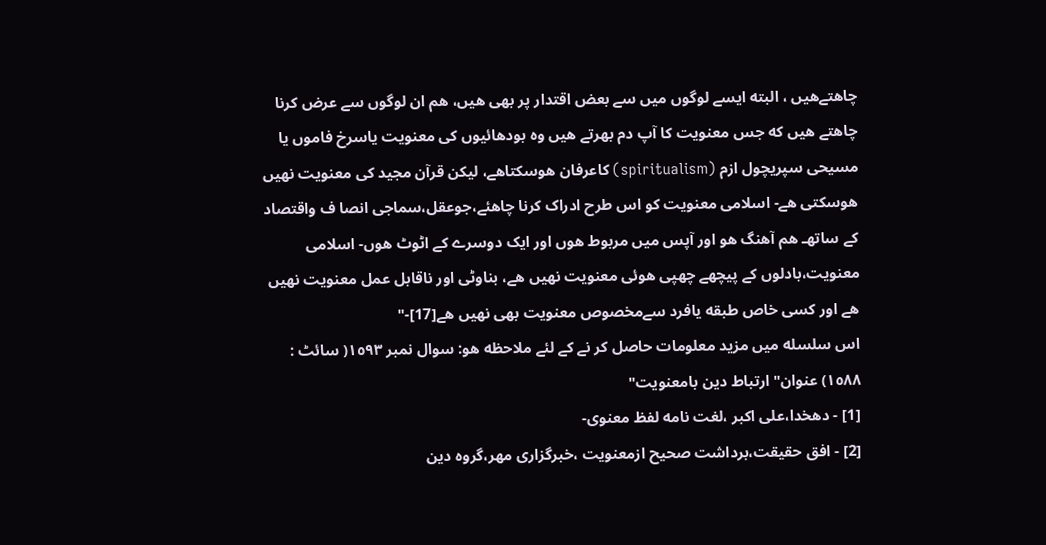چاهتےهیں ، البته ایسے لوگوں میں سے بعض اقتدار پر بهی هیں، هم ان لوگوں سے عرض کرنا چاهتے هیں که جس معنویت کا آپ دم بهرتے هیں وه بودهائیوں کی معنویت یاسرخ فاموں یا مسیحی سپریچول ازم (spiritualism) کاعرفان هوسکتاهے، لیکن قرآن مجید کی معنویت نهیں هوسکتی هے- اسلامی معنویت کو اس طرح ادراک کرنا چاهئے،جوعقل،سماجی انصا ف واقتصاد کے ساتھـ هم آهنگ هو اور آپس میں مربوط هوں اور ایک دوسرے کے اٹوٹ هوں- اسلامی معنویت،بادلوں کے پیچهے چهپی هوئی معنویت نهیں هے، بناوٹی اور ناقابل عمل معنویت نهیں هے اور کسی خاص طبقه یافرد سےمخصوص معنویت بهی نهیں هے[17]-"
اس سلسله میں مزید معلومات حاصل کر نے کے لئے ملاحظه هو: سوال نمبر ١٥٩٣( سائٹ : ١٥٨٨) عنوان" ارتباط دین بامعنویت"
[1] - دهخدا،علی اکبر ،لغت نامه لفظ معنوی-
[2] - افق حقیقت،برداشت صحیح ازمعنویت ،خبرگزاری مهر،گروه دین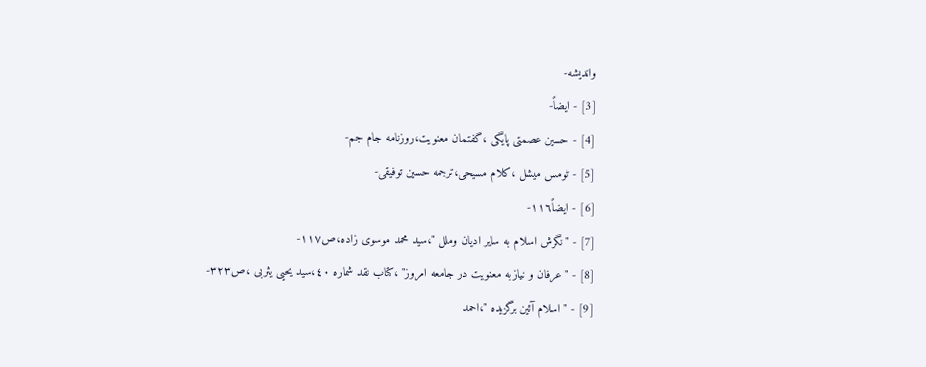واندیشه-
[3] - ایضاً-
[4] - حسین عصمتی پایگی ،گفتمان معنویت،روزنامه جام جم-
[5] - ٹومس میشل ،کلام مسیحی،ترجمه حسین توفیقی-
[6] - ایضاً١١٦-
[7] - "نگرش اسلام به سایر ادیان وملل "،سید محمد موسوی زاده،ص١١٧-
[8] - "عرفان و نیازبه معنویت در جامعه امروز" ،کتاب نقد شماره ٤٠،سید یحیی یثربی ،ص٣٢٣-
[9] - " اسلام آئین برگزیده "،احمد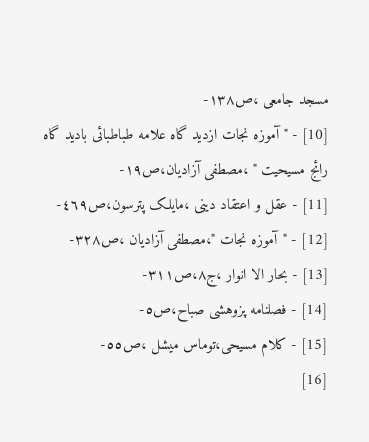مسجد جامعی ،ص١٣٨-
[10] - " آموزه نجات ازدید گاه علامه طباطبائی بادید گاه رائج مسیحیت " ،مصطفی آزادیان،ص١٩-
[11] - عقل و اعتقاد دینی ،مایلک پترسون،ص٤٦٩-
[12] - "آموزه نجات "،مصطفی آزادیان ،ص٣٢٨-
[13] - بحار الا انوار ،ج٨،ص٣١١-
[14] - فصلنامه پزوهشی صباح،ص٥-
[15] - کلام مسیحی،توماس میشل ،ص٥٥-
[16]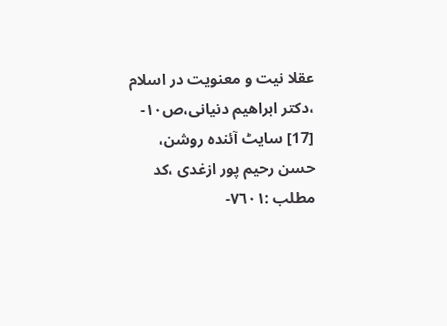عقلا نیت و معنویت در اسلام ،دکتر ابراهیم دنیانی،ص١٠-
[17] سایٹ آئنده روشن، حسن رحیم پور ازغدی ،کد مطلب :٧٦٠١-